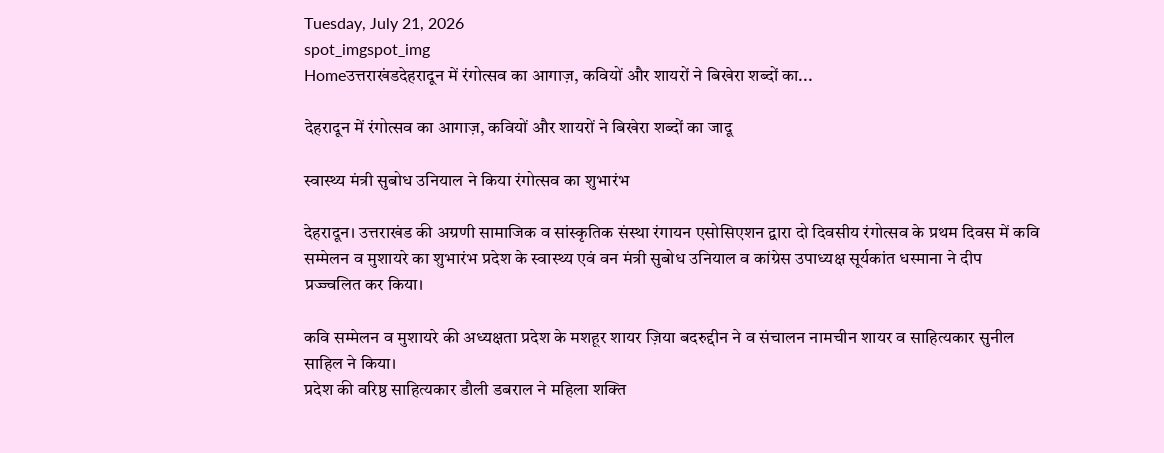Tuesday, July 21, 2026
spot_imgspot_img
Homeउत्तराखंडदेहरादून में रंगोत्सव का आगाज़, कवियों और शायरों ने बिखेरा शब्दों का...

देहरादून में रंगोत्सव का आगाज़, कवियों और शायरों ने बिखेरा शब्दों का जादू

स्वास्थ्य मंत्री सुबोध उनियाल ने किया रंगोत्सव का शुभारंभ

देहरादून। उत्तराखंड की अग्रणी सामाजिक व सांस्कृतिक संस्था रंगायन एसोसिएशन द्वारा दो दिवसीय रंगोत्सव के प्रथम दिवस में कवि सम्मेलन व मुशायरे का शुभारंभ प्रदेश के स्वास्थ्य एवं वन मंत्री सुबोध उनियाल व कांग्रेस उपाध्यक्ष सूर्यकांत धस्माना ने दीप प्रज्ज्वलित कर किया।

कवि सम्मेलन व मुशायरे की अध्यक्षता प्रदेश के मशहूर शायर ज़िया बदरुद्दीन ने व संचालन नामचीन शायर व साहित्यकार सुनील साहिल ने किया।
प्रदेश की वरिष्ठ साहित्यकार डौली डबराल ने महिला शक्ति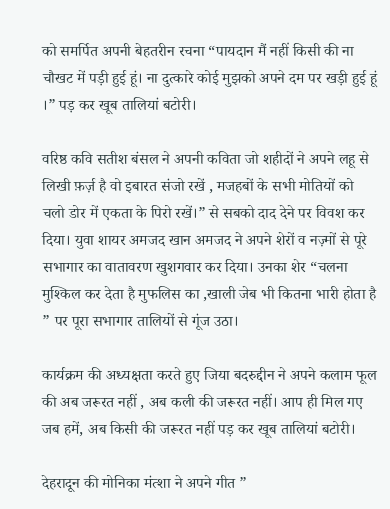को समर्पित अपनी बेहतरीन रचना “पायदान मैं नहीं किसी की ना चौखट में पड़ी हुई हूं। ना दुत्कारे कोई मुझको अपने दम पर खड़ी हुई हूं ।” पड़ कर खूब तालियां बटोरी।

वरिष्ठ कवि सतीश बंसल ने अपनी कविता जो शहीदों ने अपने लहू से लिखी फ़र्ज़ है वो इबारत संजो रखें , मजहबों के सभी मोतियों को चलो डोर में एकता के पिरो रखें।” से सबको दाद देने पर विवश कर दिया। युवा शायर अमजद खान अमजद ने अपने शेरों व नज़्मों से पूरे सभागार का वातावरण खुशगवार कर दिया। उनका शेर “चलना मुश्किल कर देता है मुफलिस का ,खाली जेब भी कितना भारी होता है ” पर पूरा सभागार तालियों से गूंज उठा।

कार्यक्रम की अध्यक्षता करते हुए जिया बदरुद्दीन ने अपने कलाम फूल की अब जरूरत नहीं , अब कली की जरूरत नहीं। आप ही मिल गए जब हमें, अब किसी की जरूरत नहीं पड़ कर खूब तालियां बटोरी।

देहरादून की मोनिका मंत्शा ने अपने गीत ”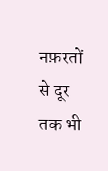नफ़रतों से दूर तक भी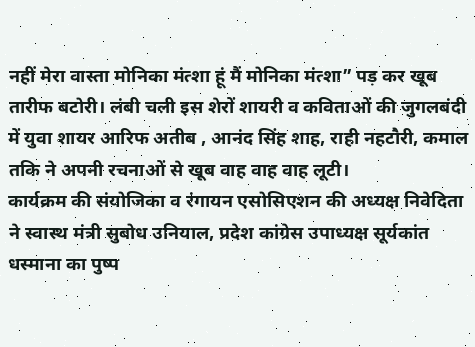नहीं मेरा वास्ता मोनिका मंत्शा हूं मैं मोनिका मंत्शा” पड़ कर खूब तारीफ बटोरी। लंबी चली इस शेरों शायरी व कविताओं की जुगलबंदी में युवा शायर आरिफ अतीब , आनंद सिंह शाह, राही नहटौरी, कमाल तकि ने अपनी रचनाओं से खूब वाह वाह वाह लूटी।
कार्यक्रम की संयोजिका व रंगायन एसोसिएशन की अध्यक्ष निवेदिता ने स्वास्थ मंत्री सुबोध उनियाल, प्रदेश कांग्रेस उपाध्यक्ष सूर्यकांत धस्माना का पुष्प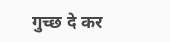गुच्छ दे कर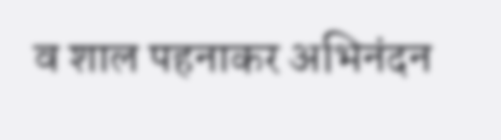व शाल पहनाकर अभिनंदन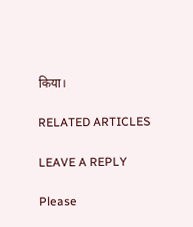किया।

RELATED ARTICLES

LEAVE A REPLY

Please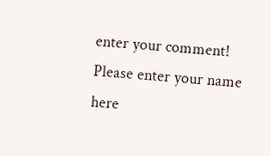enter your comment!
Please enter your name here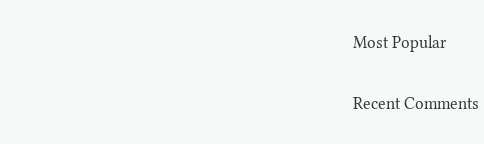Most Popular

Recent Comments